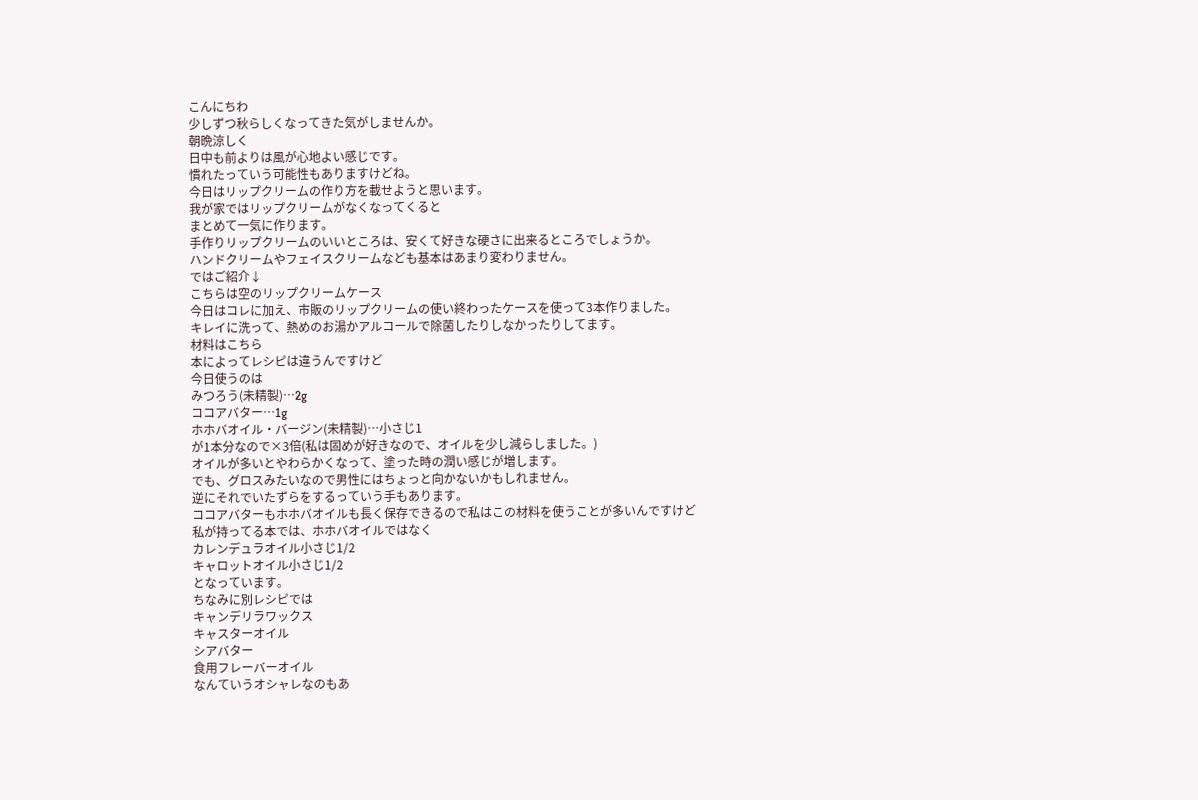こんにちわ
少しずつ秋らしくなってきた気がしませんか。
朝晩涼しく
日中も前よりは風が心地よい感じです。
慣れたっていう可能性もありますけどね。
今日はリップクリームの作り方を載せようと思います。
我が家ではリップクリームがなくなってくると
まとめて一気に作ります。
手作りリップクリームのいいところは、安くて好きな硬さに出来るところでしょうか。
ハンドクリームやフェイスクリームなども基本はあまり変わりません。
ではご紹介↓
こちらは空のリップクリームケース
今日はコレに加え、市販のリップクリームの使い終わったケースを使って3本作りました。
キレイに洗って、熱めのお湯かアルコールで除菌したりしなかったりしてます。
材料はこちら
本によってレシピは違うんですけど
今日使うのは
みつろう(未精製)…2g
ココアバター…1g
ホホバオイル・バージン(未精製)…小さじ1
が1本分なので×3倍(私は固めが好きなので、オイルを少し減らしました。)
オイルが多いとやわらかくなって、塗った時の潤い感じが増します。
でも、グロスみたいなので男性にはちょっと向かないかもしれません。
逆にそれでいたずらをするっていう手もあります。
ココアバターもホホバオイルも長く保存できるので私はこの材料を使うことが多いんですけど
私が持ってる本では、ホホバオイルではなく
カレンデュラオイル小さじ1/2
キャロットオイル小さじ1/2
となっています。
ちなみに別レシピでは
キャンデリラワックス
キャスターオイル
シアバター
食用フレーバーオイル
なんていうオシャレなのもあ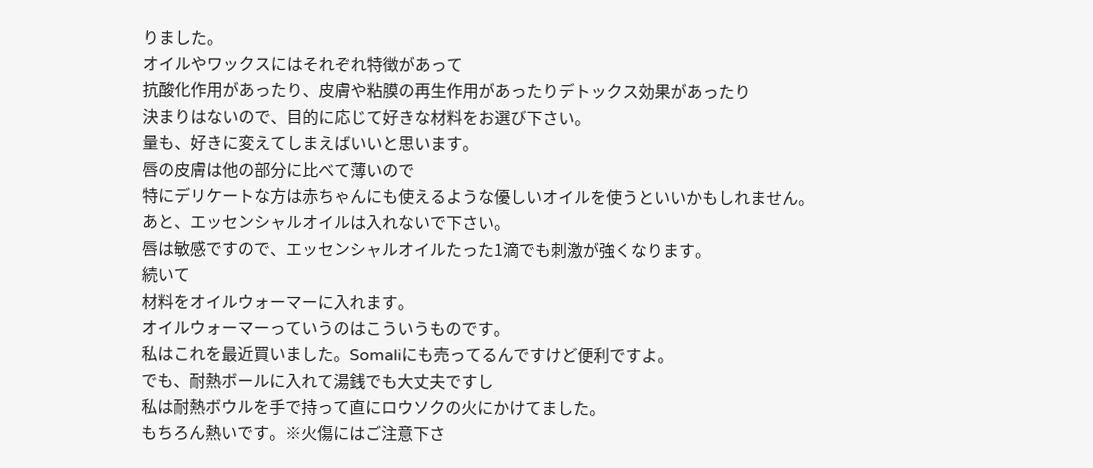りました。
オイルやワックスにはそれぞれ特徴があって
抗酸化作用があったり、皮膚や粘膜の再生作用があったりデトックス効果があったり
決まりはないので、目的に応じて好きな材料をお選び下さい。
量も、好きに変えてしまえばいいと思います。
唇の皮膚は他の部分に比べて薄いので
特にデリケートな方は赤ちゃんにも使えるような優しいオイルを使うといいかもしれません。
あと、エッセンシャルオイルは入れないで下さい。
唇は敏感ですので、エッセンシャルオイルたった1滴でも刺激が強くなります。
続いて
材料をオイルウォーマーに入れます。
オイルウォーマーっていうのはこういうものです。
私はこれを最近買いました。Somaliにも売ってるんですけど便利ですよ。
でも、耐熱ボールに入れて湯銭でも大丈夫ですし
私は耐熱ボウルを手で持って直にロウソクの火にかけてました。
もちろん熱いです。※火傷にはご注意下さ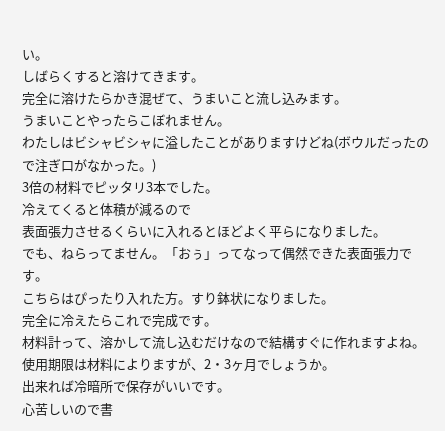い。
しばらくすると溶けてきます。
完全に溶けたらかき混ぜて、うまいこと流し込みます。
うまいことやったらこぼれません。
わたしはビシャビシャに溢したことがありますけどね(ボウルだったので注ぎ口がなかった。)
3倍の材料でピッタリ3本でした。
冷えてくると体積が減るので
表面張力させるくらいに入れるとほどよく平らになりました。
でも、ねらってません。「おぅ」ってなって偶然できた表面張力です。
こちらはぴったり入れた方。すり鉢状になりました。
完全に冷えたらこれで完成です。
材料計って、溶かして流し込むだけなので結構すぐに作れますよね。
使用期限は材料によりますが、2・3ヶ月でしょうか。
出来れば冷暗所で保存がいいです。
心苦しいので書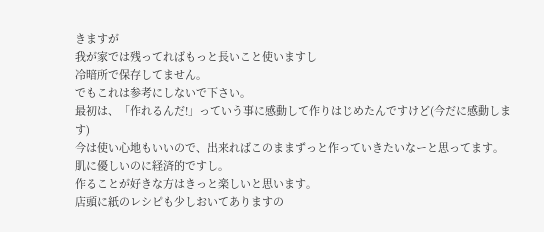きますが
我が家では残ってればもっと長いこと使いますし
冷暗所で保存してません。
でもこれは参考にしないで下さい。
最初は、「作れるんだ!」っていう事に感動して作りはじめたんですけど(今だに感動します)
今は使い心地もいいので、出来ればこのままずっと作っていきたいなーと思ってます。
肌に優しいのに経済的ですし。
作ることが好きな方はきっと楽しいと思います。
店頭に紙のレシピも少しおいてありますの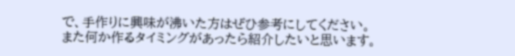で、手作りに興味が沸いた方はぜひ参考にしてください。
また何か作るタイミングがあったら紹介したいと思います。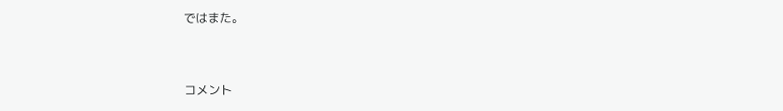ではまた。


コメント